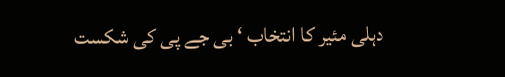دہلی مئیر کا انتخاب ‘ بی جے پی کی شکست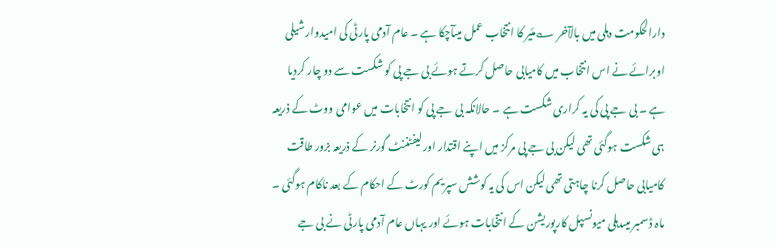دارالحکومت دہلی میں بالآخر ؎مئیر کا انتخاب عمل میںآچکا ہے ۔ عام آدمی پارٹی کی امیدوار شیلی اوبرائے نے اس انتخاب میں کامیابی حاصل کرتے ہوئے بی جے پی کو شکست سے دو چار کردیا ہے ۔ بی جے پی کی یہ کراری شکست ہے ۔ حالانکہ بی جے پی کو انتخابات میں عوامی ووٹ کے ذریعہ ہی شکست ہوگئی تھی لیکن بی جے پی مرکز میں اپنے اقتدار اور لیفٹننٹ گورنر کے ذریعہ بزور طاقت کامیابی حاصل کرنا چاہتی تھی لیکن اس کی یہ کوشش سپریم کورٹ کے احکام کے بعد ناکام ہوگئی ۔ ماہ ڈسمبر میںدہلی میونسپل کارپوریشن کے انتخابات ہوئے اور یہاں عام آدمی پارٹی نے بی جے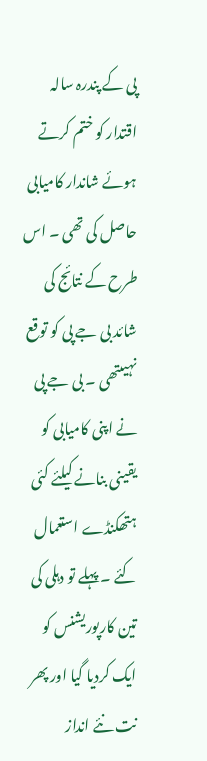پی کے پندرہ سالہ اقتدار کو ختم کرتے ہوئے شاندار کامیابی حاصل کی تھی ۔ اس طرح کے نتائج کی شائد بی جے پی کو توقع نہیںتھی ۔ بی جے پی نے اپنی کامیابی کو یقینی بنانے کیلئے کئی ہتھکنڈے استعمال کئے ۔ پہلے تو دہلی کی تین کارپوریشنس کو ایک کردیا گیا اور پھر نت نئے انداز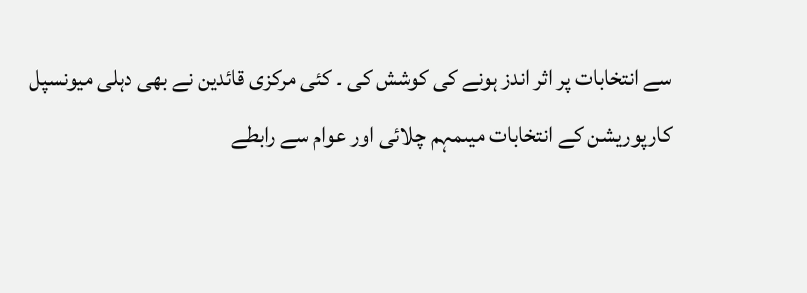سے انتخابات پر اثر اندز ہونے کی کوشش کی ۔ کئی مرکزی قائدین نے بھی دہلی میونسپل کارپوریشن کے انتخابات میںمہم چلائی اور عوام سے رابطے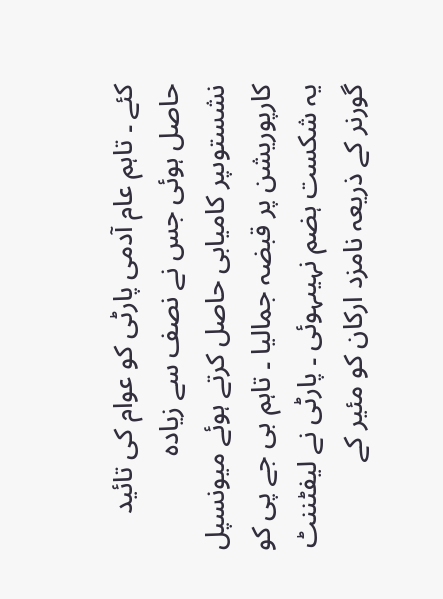کئے ۔ تاہم عام آدمی پارٹی کو عوام کی تائید حاصل ہوئی جس نے نصف سے زیادہ نشستوںپر کامیابی حاصل کرتے ہوئے میونسپل کارپوریشن پر قبضہ جمالیا ۔ تاہم بی جے پی کو یہ شکست ہضم نہیںہوئی ۔ پارٹی نے لیفٹننٹ گورنر کے ذریعہ نامزد ارکان کو مئیر کے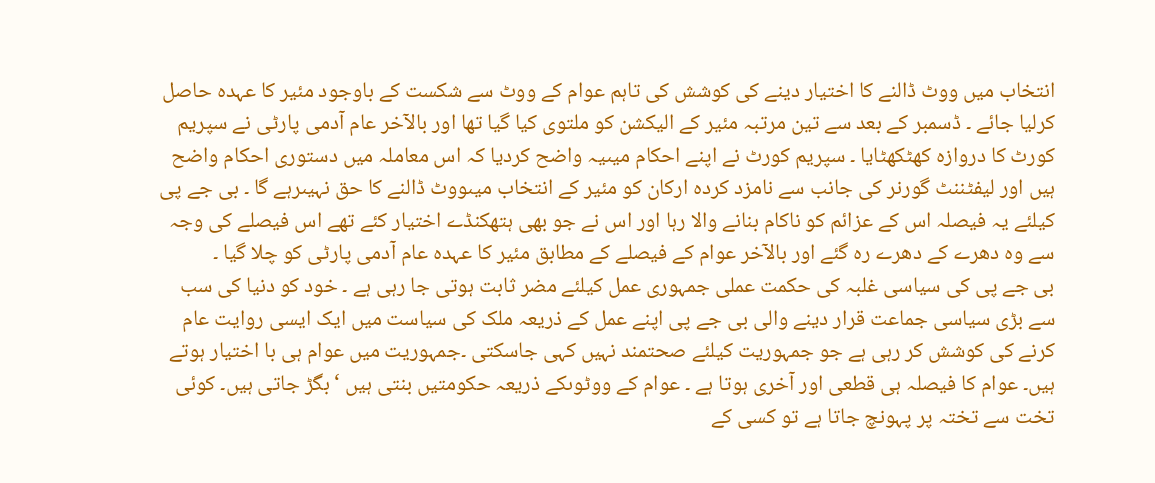انتخاب میں ووٹ ڈالنے کا اختیار دینے کی کوشش کی تاہم عوام کے ووٹ سے شکست کے باوجود مئیر کا عہدہ حاصل کرلیا جائے ۔ ڈسمبر کے بعد سے تین مرتبہ مئیر کے الیکشن کو ملتوی کیا گیا تھا اور بالآخر عام آدمی پارٹی نے سپریم کورٹ کا دروازہ کھٹکھٹایا ۔ سپریم کورٹ نے اپنے احکام میںیہ واضح کردیا کہ اس معاملہ میں دستوری احکام واضح ہیں اور لیفٹننٹ گورنر کی جانب سے نامزد کردہ ارکان کو مئیر کے انتخاب میںووٹ ڈالنے کا حق نہیںرہے گا ۔ بی جے پی کیلئے یہ فیصلہ اس کے عزائم کو ناکام بنانے والا رہا اور اس نے جو بھی ہتھکنڈے اختیار کئے تھے اس فیصلے کی وجہ سے وہ دھرے کے دھرے رہ گئے اور بالآخر عوام کے فیصلے کے مطابق مئیر کا عہدہ عام آدمی پارٹی کو چلا گیا ۔
بی جے پی کی سیاسی غلبہ کی حکمت عملی جمہوری عمل کیلئے مضر ثابت ہوتی جا رہی ہے ۔ خود کو دنیا کی سب سے بڑی سیاسی جماعت قرار دینے والی بی جے پی اپنے عمل کے ذریعہ ملک کی سیاست میں ایک ایسی روایت عام کرنے کی کوشش کر رہی ہے جو جمہوریت کیلئے صحتمند نہیں کہی جاسکتی ۔جمہوریت میں عوام ہی با اختیار ہوتے ہیں۔ عوام کا فیصلہ ہی قطعی اور آخری ہوتا ہے ۔ عوام کے ووٹوںکے ذریعہ حکومتیں بنتی ہیں ‘ بگڑ جاتی ہیں۔ کوئی تخت سے تختہ پر پہونچ جاتا ہے تو کسی کے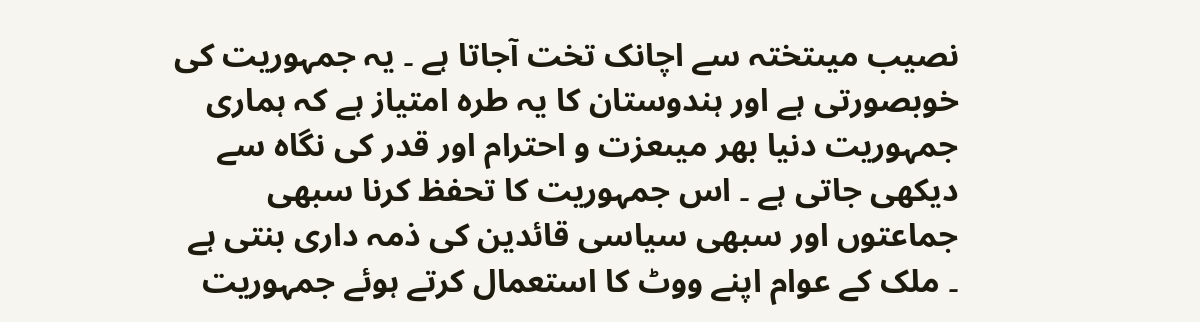نصیب میںتختہ سے اچانک تخت آجاتا ہے ۔ یہ جمہوریت کی خوبصورتی ہے اور ہندوستان کا یہ طرہ امتیاز ہے کہ ہماری جمہوریت دنیا بھر میںعزت و احترام اور قدر کی نگاہ سے دیکھی جاتی ہے ۔ اس جمہوریت کا تحفظ کرنا سبھی جماعتوں اور سبھی سیاسی قائدین کی ذمہ داری بنتی ہے ۔ ملک کے عوام اپنے ووٹ کا استعمال کرتے ہوئے جمہوریت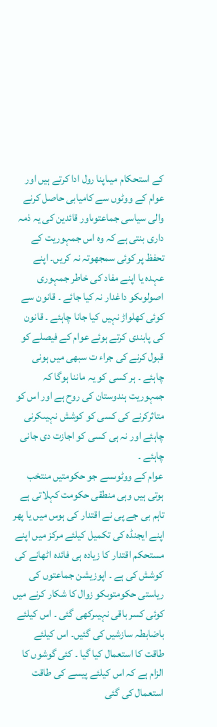کے استحکام میںاپنا رول ادا کرتے ہیں اور عوام کے ووٹوں سے کامیابی حاصل کرنے والی سیاسی جماعتوںاور قائدین کی یہ ذمہ داری بنتی ہے کہ وہ اس جمہوریت کے تحفظ پر کوئی سمجھوتہ نہ کریں۔ اپنے عہدہ یا اپنے مفاد کی خاطر جمہوری اصولوںکو داغدار نہ کیا جائے ۔ قانون سے کوئی کھلواڑ نہیں کیا جانا چاہئے ۔ قانون کی پابندی کرتے ہوئے عوام کے فیصلے کو قبول کرنے کی جراء ت سبھی میں ہونی چاہئے ۔ ہر کسی کو یہ ماننا ہوگا کہ جمہوریت ہندوستان کی روح ہے اور اس کو متاثرکرنے کی کسی کو کوشش نہیںکرنی چاہئے اور نہ ہی کسی کو اجازت دی جانی چاہئے ۔
عوام کے ووٹوںسے جو حکومتیں منتخب ہوتی ہیں وہی منطقی حکومت کہلاتی ہے تاہم بی جے پی نے اقتدار کی ہوس میں یا پھر اپنے ایجنڈہ کی تکمیل کیلئے مرکز میں اپنے مستحکم اقتدار کا زیادہ ہی فائدہ اٹھانے کی کوشش کی ہے ۔ اپوزیشن جماعتوں کی ریاستی حکومتوںکو زوال کا شکار کرنے میں کوئی کسر باقی نہیںرکھی گئی ۔ اس کیلئے باضابطہ سازشیں کی گئیں۔ اس کیلئے طاقت کا استعمال کیا گیا ۔ کئی گوشوں کا الزام ہے کہ اس کیلئے پیسے کی طاقت استعمال کی گئی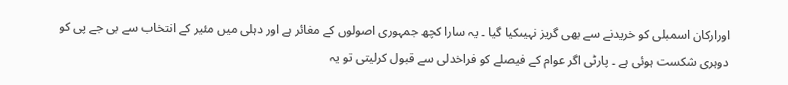اورارکان اسمبلی کو خریدنے سے بھی گریز نہیںکیا گیا ۔ یہ سارا کچھ جمہوری اصولوں کے مغائر ہے اور دہلی میں مئیر کے انتخاب سے بی جے پی کو دوہری شکست ہوئی ہے ۔ پارٹی اگر عوام کے فیصلے کو فراخدلی سے قبول کرلیتی تو یہ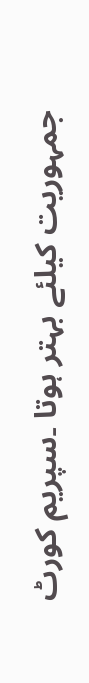جمہوریت کیلئے بہتر ہوتا ۔سپریم کورٹ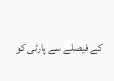کے فیصلے سے پارٹی کو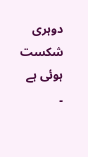دوہری شکست ہوئی ہے ۔